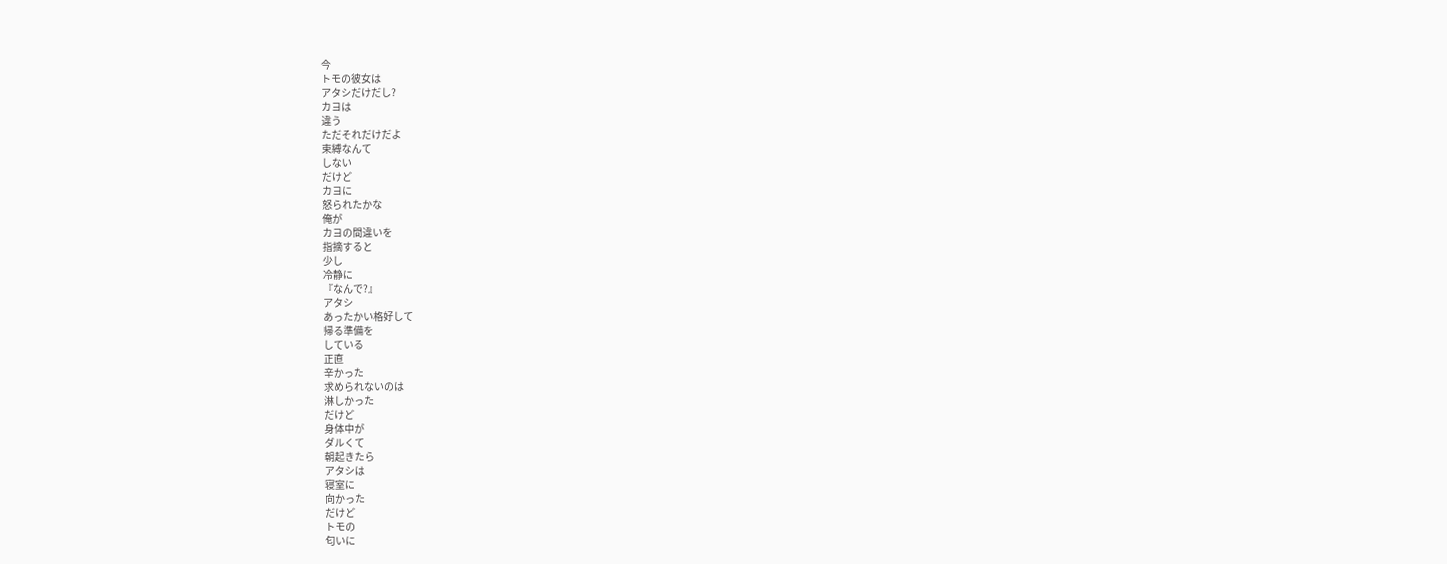今
トモの彼女は
アタシだけだし?
カヨは
違う
ただそれだけだよ
束縛なんて
しない
だけど
カヨに
怒られたかな
俺が
カヨの間違いを
指摘すると
少し
冷静に
『なんで?』
アタシ
あったかい格好して
帰る準備を
している
正直
辛かった
求められないのは
淋しかった
だけど
身体中が
ダルくて
朝起きたら
アタシは
寝室に
向かった
だけど
トモの
匂いに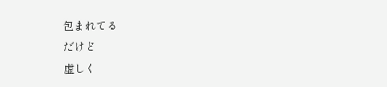包まれてる
だけど
虚しく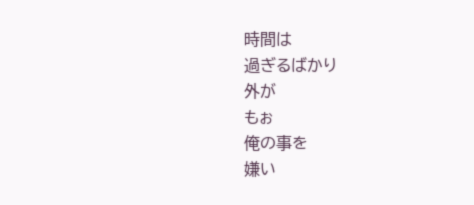時間は
過ぎるばかり
外が
もぉ
俺の事を
嫌い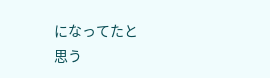になってたと
思う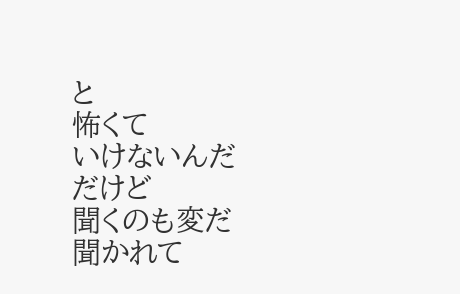と
怖くて
いけないんだ
だけど
聞くのも変だ
聞かれて